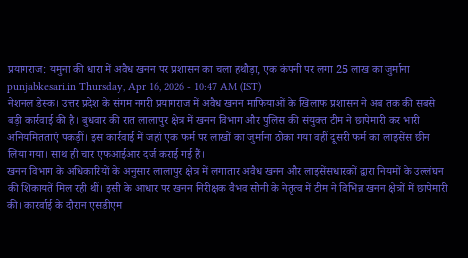प्रयागराज: यमुना की धारा में अवैध खनन पर प्रशासन का चला हथौड़ा, एक कंपनी पर लगा 25 लाख का जुर्माना
punjabkesari.in Thursday, Apr 16, 2026 - 10:47 AM (IST)
नेशनल डेस्क। उत्तर प्रदेश के संगम नगरी प्रयागराज में अवैध खनन माफियाओं के खिलाफ प्रशासन ने अब तक की सबसे बड़ी कार्रवाई की है। बुधवार की रात लालापुर क्षेत्र में खनन विभाग और पुलिस की संयुक्त टीम ने छापेमारी कर भारी अनियमितताएं पकड़ीं। इस कार्रवाई में जहां एक फर्म पर लाखों का जुर्माना ठोका गया वहीं दूसरी फर्म का लाइसेंस छीन लिया गया। साथ ही चार एफआईआर दर्ज कराई गई हैं।
खनन विभाग के अधिकारियों के अनुसार लालापुर क्षेत्र में लगातार अवैध खनन और लाइसेंसधारकों द्वारा नियमों के उल्लंघन की शिकायतें मिल रही थीं। इसी के आधार पर खनन निरीक्षक वैभव सोनी के नेतृत्व में टीम ने विभिन्न खनन क्षेत्रों में छापेमारी की। कारर्वाई के दौरान एसडीएम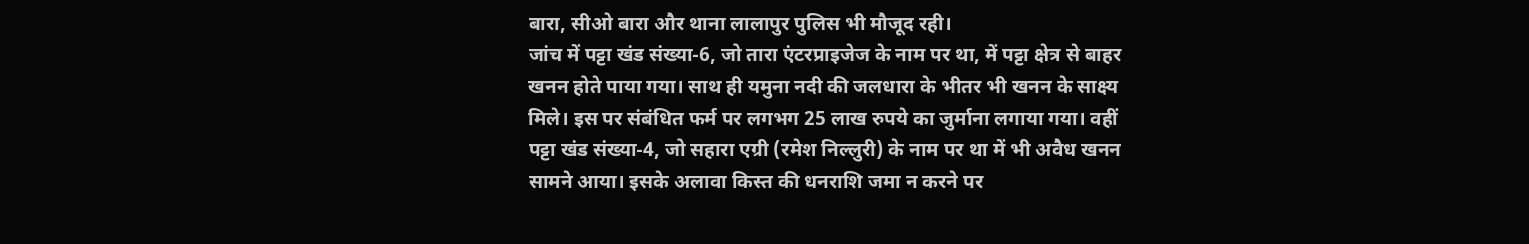बारा, सीओ बारा और थाना लालापुर पुलिस भी मौजूद रही।
जांच में पट्टा खंड संख्या-6, जो तारा एंटरप्राइजेज के नाम पर था, में पट्टा क्षेत्र से बाहर खनन होते पाया गया। साथ ही यमुना नदी की जलधारा के भीतर भी खनन के साक्ष्य मिले। इस पर संबंधित फर्म पर लगभग 25 लाख रुपये का जुर्माना लगाया गया। वहीं पट्टा खंड संख्या-4, जो सहारा एग्री (रमेश निल्लुरी) के नाम पर था में भी अवैध खनन सामने आया। इसके अलावा किस्त की धनराशि जमा न करने पर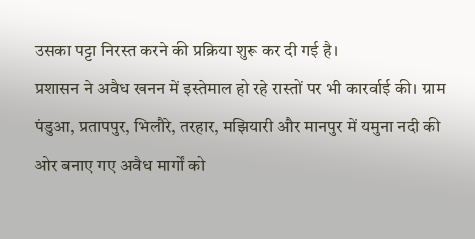उसका पट्टा निरस्त करने की प्रक्रिया शुरू कर दी गई है।
प्रशासन ने अवैध खनन में इस्तेमाल हो रहे रास्तों पर भी कारर्वाई की। ग्राम पंडुआ, प्रतापपुर, भिलौरे, तरहार, मझियारी और मानपुर में यमुना नदी की ओर बनाए गए अवैध मार्गों को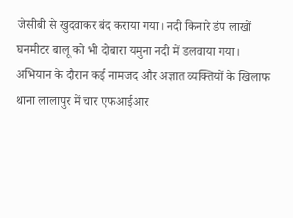जेसीबी से खुदवाकर बंद कराया गया। नदी किनारे डंप लाखों घनमीटर बालू को भी दोबारा यमुना नदी में डलवाया गया।
अभियान के दौरान कई नामजद और अज्ञात व्यक्तियों के खिलाफ थाना लालापुर में चार एफआईआर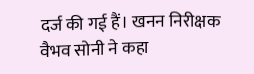दर्ज की गई हैं। खनन निरीक्षक वैभव सोनी ने कहा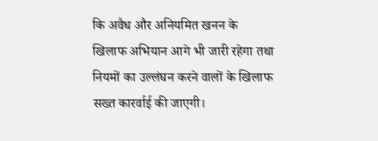कि अवैध और अनियमित खनन के खिलाफ अभियान आगे भी जारी रहेगा तथा नियमों का उल्लंघन करने वालों के खिलाफ सख्त कारर्वाई की जाएगी।